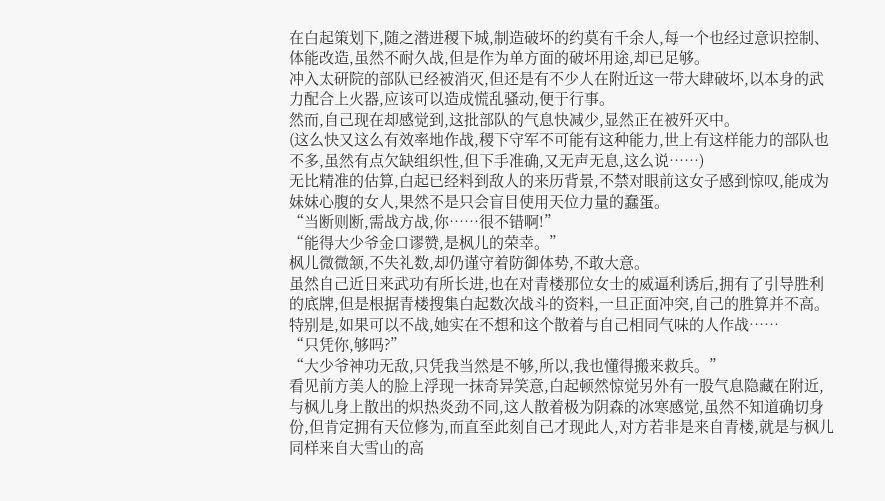在白起策划下,随之潜进稷下城,制造破坏的约莫有千余人,每一个也经过意识控制、体能改造,虽然不耐久战,但是作为单方面的破坏用途,却已足够。
冲入太研院的部队已经被消灭,但还是有不少人在附近这一带大肆破坏,以本身的武力配合上火器,应该可以造成慌乱骚动,便于行事。
然而,自己现在却感觉到,这批部队的气息快减少,显然正在被歼灭中。
(这么快又这么有效率地作战,稷下守军不可能有这种能力,世上有这样能力的部队也不多,虽然有点欠缺组织性,但下手准确,又无声无息,这么说……)
无比精准的估算,白起已经料到敌人的来历背景,不禁对眼前这女子感到惊叹,能成为妹妹心腹的女人,果然不是只会盲目使用天位力量的蠢蛋。
“当断则断,需战方战,你……很不错啊!”
“能得大少爷金口谬赞,是枫儿的荣幸。”
枫儿微微颔,不失礼数,却仍谨守着防御体势,不敢大意。
虽然自己近日来武功有所长进,也在对青楼那位女士的威逼利诱后,拥有了引导胜利的底牌,但是根据青楼搜集白起数次战斗的资料,一旦正面冲突,自己的胜算并不高。
特别是,如果可以不战,她实在不想和这个散着与自己相同气味的人作战……
“只凭你,够吗?”
“大少爷神功无敌,只凭我当然是不够,所以,我也懂得搬来救兵。”
看见前方美人的脸上浮现一抹奇异笑意,白起顿然惊觉另外有一股气息隐藏在附近,与枫儿身上散出的炽热炎劲不同,这人散着极为阴森的冰寒感觉,虽然不知道确切身份,但肯定拥有天位修为,而直至此刻自己才现此人,对方若非是来自青楼,就是与枫儿同样来自大雪山的高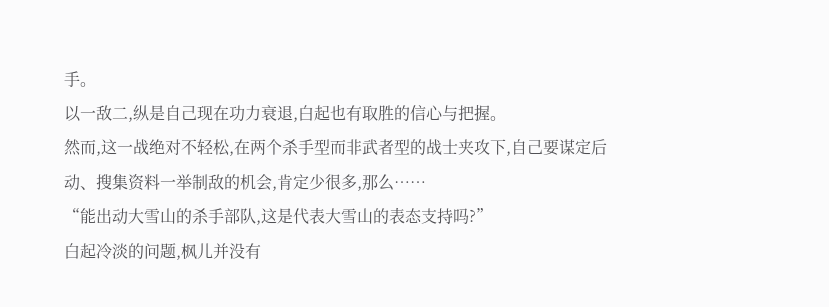手。
以一敌二,纵是自己现在功力衰退,白起也有取胜的信心与把握。
然而,这一战绝对不轻松,在两个杀手型而非武者型的战士夹攻下,自己要谋定后动、搜集资料一举制敌的机会,肯定少很多,那么……
“能出动大雪山的杀手部队,这是代表大雪山的表态支持吗?”
白起冷淡的问题,枫儿并没有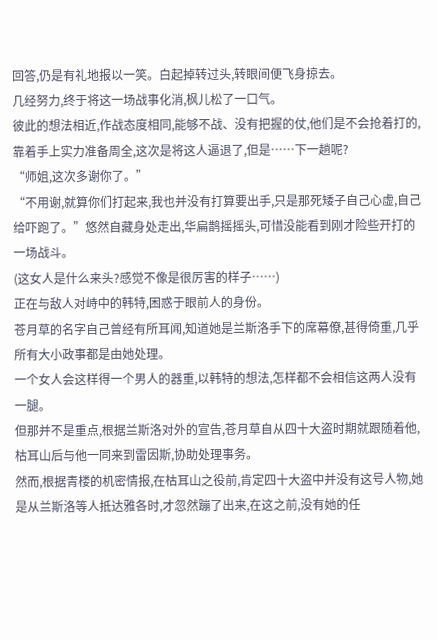回答,仍是有礼地报以一笑。白起掉转过头,转眼间便飞身掠去。
几经努力,终于将这一场战事化消,枫儿松了一口气。
彼此的想法相近,作战态度相同,能够不战、没有把握的仗,他们是不会抢着打的,靠着手上实力准备周全,这次是将这人逼退了,但是……下一趟呢?
“师姐,这次多谢你了。”
“不用谢,就算你们打起来,我也并没有打算要出手,只是那死矮子自己心虚,自己给吓跑了。”悠然自藏身处走出,华扁鹊摇摇头,可惜没能看到刚才险些开打的一场战斗。
(这女人是什么来头?感觉不像是很厉害的样子……)
正在与敌人对峙中的韩特,困惑于眼前人的身份。
苍月草的名字自己曾经有所耳闻,知道她是兰斯洛手下的席幕僚,甚得倚重,几乎所有大小政事都是由她处理。
一个女人会这样得一个男人的器重,以韩特的想法,怎样都不会相信这两人没有一腿。
但那并不是重点,根据兰斯洛对外的宣告,苍月草自从四十大盗时期就跟随着他,枯耳山后与他一同来到雷因斯,协助处理事务。
然而,根据青楼的机密情报,在枯耳山之役前,肯定四十大盗中并没有这号人物,她是从兰斯洛等人抵达雅各时,才忽然蹦了出来,在这之前,没有她的任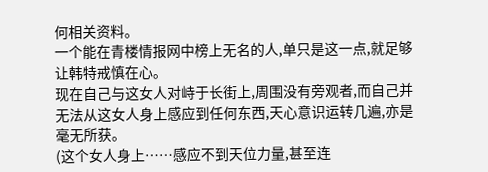何相关资料。
一个能在青楼情报网中榜上无名的人,单只是这一点,就足够让韩特戒慎在心。
现在自己与这女人对峙于长街上,周围没有旁观者,而自己并无法从这女人身上感应到任何东西,天心意识运转几遍,亦是毫无所获。
(这个女人身上……感应不到天位力量,甚至连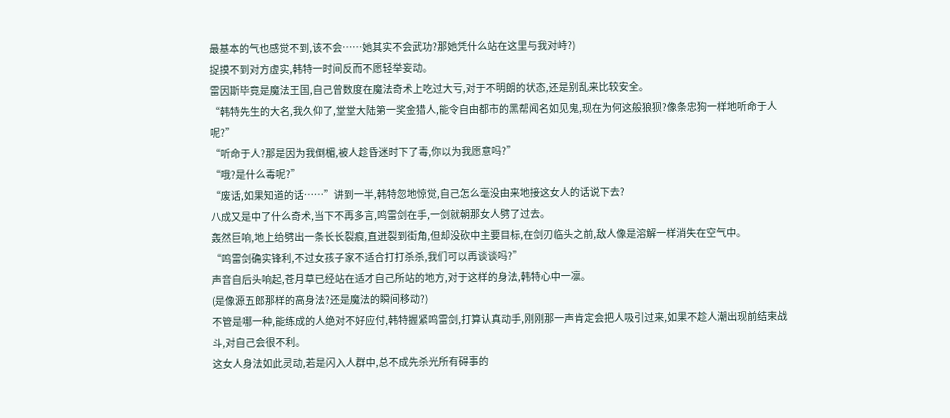最基本的气也感觉不到,该不会……她其实不会武功?那她凭什么站在这里与我对峙?)
捉摸不到对方虚实,韩特一时间反而不愿轻举妄动。
雷因斯毕竟是魔法王国,自己曾数度在魔法奇术上吃过大亏,对于不明朗的状态,还是别乱来比较安全。
“韩特先生的大名,我久仰了,堂堂大陆第一奖金猎人,能令自由都市的黑帮闻名如见鬼,现在为何这般狼狈?像条忠狗一样地听命于人呢?”
“听命于人?那是因为我倒楣,被人趁昏迷时下了毒,你以为我愿意吗?”
“哦?是什么毒呢?”
“废话,如果知道的话……”讲到一半,韩特忽地惊觉,自己怎么毫没由来地接这女人的话说下去?
八成又是中了什么奇术,当下不再多言,鸣雷剑在手,一剑就朝那女人劈了过去。
轰然巨响,地上给劈出一条长长裂痕,直迸裂到街角,但却没砍中主要目标,在剑刃临头之前,敌人像是溶解一样消失在空气中。
“鸣雷剑确实锋利,不过女孩子家不适合打打杀杀,我们可以再谈谈吗?”
声音自后头响起,苍月草已经站在适才自己所站的地方,对于这样的身法,韩特心中一凛。
(是像源五郎那样的高身法?还是魔法的瞬间移动?)
不管是哪一种,能练成的人绝对不好应付,韩特握紧鸣雷剑,打算认真动手,刚刚那一声肯定会把人吸引过来,如果不趁人潮出现前结束战斗,对自己会很不利。
这女人身法如此灵动,若是闪入人群中,总不成先杀光所有碍事的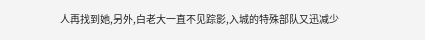人再找到她,另外,白老大一直不见踪影,入城的特殊部队又迅减少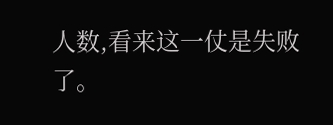人数,看来这一仗是失败了。